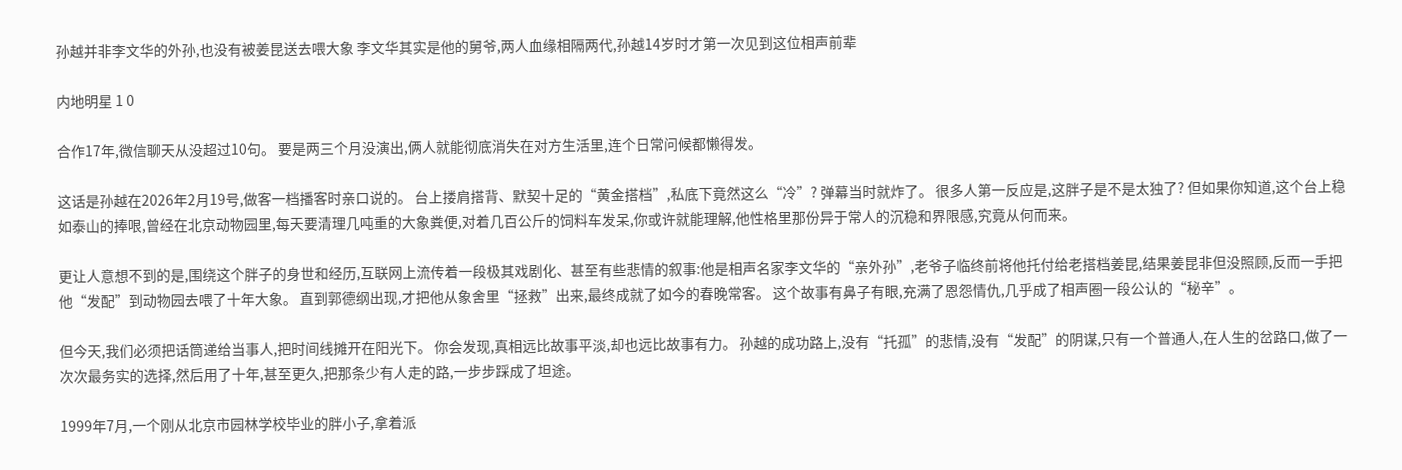孙越并非李文华的外孙,也没有被姜昆送去喂大象 李文华其实是他的舅爷,两人血缘相隔两代,孙越14岁时才第一次见到这位相声前辈

内地明星 1 0

合作17年,微信聊天从没超过10句。 要是两三个月没演出,俩人就能彻底消失在对方生活里,连个日常问候都懒得发。

这话是孙越在2026年2月19号,做客一档播客时亲口说的。 台上搂肩搭背、默契十足的“黄金搭档”,私底下竟然这么“冷”? 弹幕当时就炸了。 很多人第一反应是,这胖子是不是太独了? 但如果你知道,这个台上稳如泰山的捧哏,曾经在北京动物园里,每天要清理几吨重的大象粪便,对着几百公斤的饲料车发呆,你或许就能理解,他性格里那份异于常人的沉稳和界限感,究竟从何而来。

更让人意想不到的是,围绕这个胖子的身世和经历,互联网上流传着一段极其戏剧化、甚至有些悲情的叙事:他是相声名家李文华的“亲外孙”,老爷子临终前将他托付给老搭档姜昆,结果姜昆非但没照顾,反而一手把他“发配”到动物园去喂了十年大象。 直到郭德纲出现,才把他从象舍里“拯救”出来,最终成就了如今的春晚常客。 这个故事有鼻子有眼,充满了恩怨情仇,几乎成了相声圈一段公认的“秘辛”。

但今天,我们必须把话筒递给当事人,把时间线摊开在阳光下。 你会发现,真相远比故事平淡,却也远比故事有力。 孙越的成功路上,没有“托孤”的悲情,没有“发配”的阴谋,只有一个普通人,在人生的岔路口,做了一次次最务实的选择,然后用了十年,甚至更久,把那条少有人走的路,一步步踩成了坦途。

1999年7月,一个刚从北京市园林学校毕业的胖小子,拿着派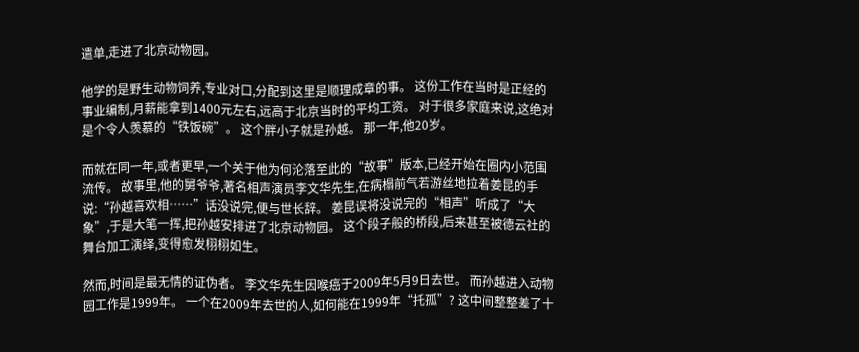遣单,走进了北京动物园。

他学的是野生动物饲养,专业对口,分配到这里是顺理成章的事。 这份工作在当时是正经的事业编制,月薪能拿到1400元左右,远高于北京当时的平均工资。 对于很多家庭来说,这绝对是个令人羡慕的“铁饭碗”。 这个胖小子就是孙越。 那一年,他20岁。

而就在同一年,或者更早,一个关于他为何沦落至此的“故事”版本,已经开始在圈内小范围流传。 故事里,他的舅爷爷,著名相声演员李文华先生,在病榻前气若游丝地拉着姜昆的手说:“孙越喜欢相……”话没说完,便与世长辞。 姜昆误将没说完的“相声”听成了“大象”,于是大笔一挥,把孙越安排进了北京动物园。 这个段子般的桥段,后来甚至被德云社的舞台加工演绎,变得愈发栩栩如生。

然而,时间是最无情的证伪者。 李文华先生因喉癌于2009年5月9日去世。 而孙越进入动物园工作是1999年。 一个在2009年去世的人,如何能在1999年“托孤”? 这中间整整差了十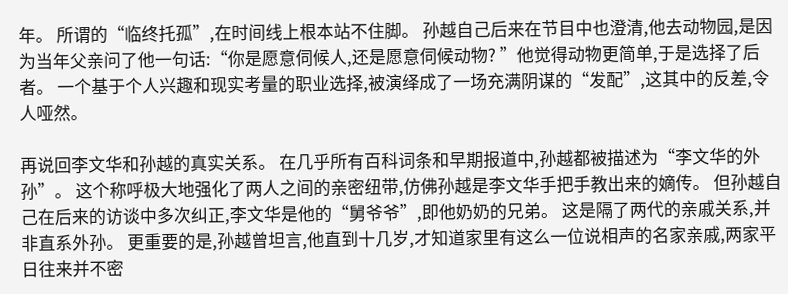年。 所谓的“临终托孤”,在时间线上根本站不住脚。 孙越自己后来在节目中也澄清,他去动物园,是因为当年父亲问了他一句话:“你是愿意伺候人,还是愿意伺候动物? ”他觉得动物更简单,于是选择了后者。 一个基于个人兴趣和现实考量的职业选择,被演绎成了一场充满阴谋的“发配”,这其中的反差,令人哑然。

再说回李文华和孙越的真实关系。 在几乎所有百科词条和早期报道中,孙越都被描述为“李文华的外孙”。 这个称呼极大地强化了两人之间的亲密纽带,仿佛孙越是李文华手把手教出来的嫡传。 但孙越自己在后来的访谈中多次纠正,李文华是他的“舅爷爷”,即他奶奶的兄弟。 这是隔了两代的亲戚关系,并非直系外孙。 更重要的是,孙越曾坦言,他直到十几岁,才知道家里有这么一位说相声的名家亲戚,两家平日往来并不密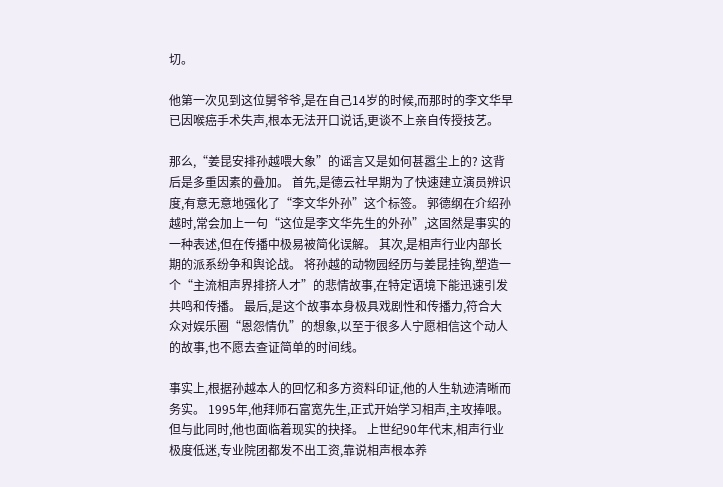切。

他第一次见到这位舅爷爷,是在自己14岁的时候,而那时的李文华早已因喉癌手术失声,根本无法开口说话,更谈不上亲自传授技艺。

那么,“姜昆安排孙越喂大象”的谣言又是如何甚嚣尘上的? 这背后是多重因素的叠加。 首先,是德云社早期为了快速建立演员辨识度,有意无意地强化了“李文华外孙”这个标签。 郭德纲在介绍孙越时,常会加上一句“这位是李文华先生的外孙”,这固然是事实的一种表述,但在传播中极易被简化误解。 其次,是相声行业内部长期的派系纷争和舆论战。 将孙越的动物园经历与姜昆挂钩,塑造一个“主流相声界排挤人才”的悲情故事,在特定语境下能迅速引发共鸣和传播。 最后,是这个故事本身极具戏剧性和传播力,符合大众对娱乐圈“恩怨情仇”的想象,以至于很多人宁愿相信这个动人的故事,也不愿去查证简单的时间线。

事实上,根据孙越本人的回忆和多方资料印证,他的人生轨迹清晰而务实。 1995年,他拜师石富宽先生,正式开始学习相声,主攻捧哏。 但与此同时,他也面临着现实的抉择。 上世纪90年代末,相声行业极度低迷,专业院团都发不出工资,靠说相声根本养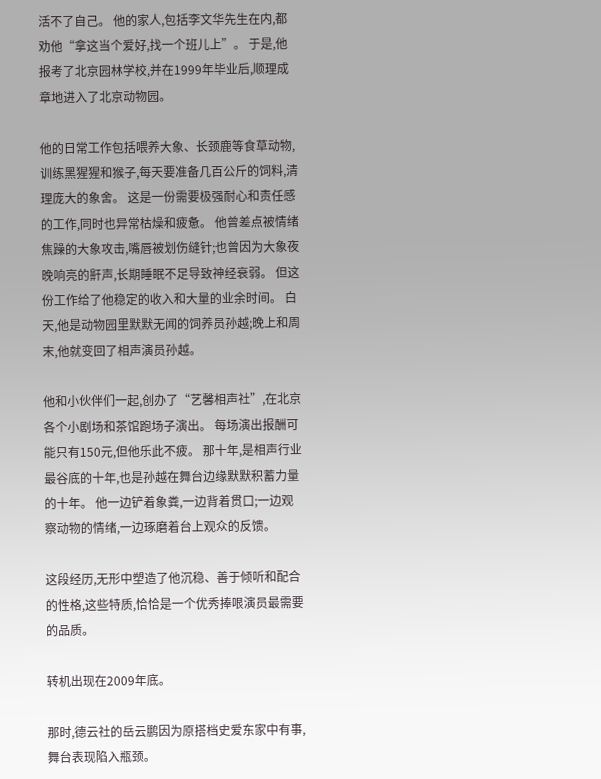活不了自己。 他的家人,包括李文华先生在内,都劝他“拿这当个爱好,找一个班儿上”。 于是,他报考了北京园林学校,并在1999年毕业后,顺理成章地进入了北京动物园。

他的日常工作包括喂养大象、长颈鹿等食草动物,训练黑猩猩和猴子,每天要准备几百公斤的饲料,清理庞大的象舍。 这是一份需要极强耐心和责任感的工作,同时也异常枯燥和疲惫。 他曾差点被情绪焦躁的大象攻击,嘴唇被划伤缝针;也曾因为大象夜晚响亮的鼾声,长期睡眠不足导致神经衰弱。 但这份工作给了他稳定的收入和大量的业余时间。 白天,他是动物园里默默无闻的饲养员孙越;晚上和周末,他就变回了相声演员孙越。

他和小伙伴们一起,创办了“艺馨相声社”,在北京各个小剧场和茶馆跑场子演出。 每场演出报酬可能只有150元,但他乐此不疲。 那十年,是相声行业最谷底的十年,也是孙越在舞台边缘默默积蓄力量的十年。 他一边铲着象粪,一边背着贯口;一边观察动物的情绪,一边琢磨着台上观众的反馈。

这段经历,无形中塑造了他沉稳、善于倾听和配合的性格,这些特质,恰恰是一个优秀捧哏演员最需要的品质。

转机出现在2009年底。

那时,德云社的岳云鹏因为原搭档史爱东家中有事,舞台表现陷入瓶颈。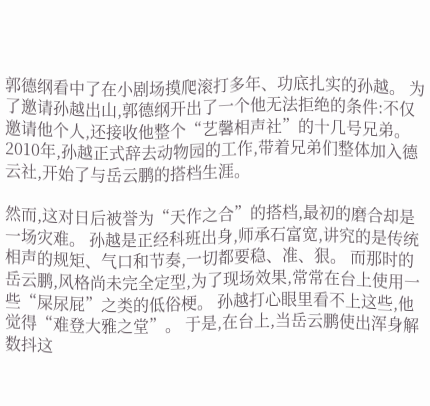郭德纲看中了在小剧场摸爬滚打多年、功底扎实的孙越。 为了邀请孙越出山,郭德纲开出了一个他无法拒绝的条件:不仅邀请他个人,还接收他整个“艺馨相声社”的十几号兄弟。 2010年,孙越正式辞去动物园的工作,带着兄弟们整体加入德云社,开始了与岳云鹏的搭档生涯。

然而,这对日后被誉为“天作之合”的搭档,最初的磨合却是一场灾难。 孙越是正经科班出身,师承石富宽,讲究的是传统相声的规矩、气口和节奏,一切都要稳、准、狠。 而那时的岳云鹏,风格尚未完全定型,为了现场效果,常常在台上使用一些“屎尿屁”之类的低俗梗。 孙越打心眼里看不上这些,他觉得“难登大雅之堂”。 于是,在台上,当岳云鹏使出浑身解数抖这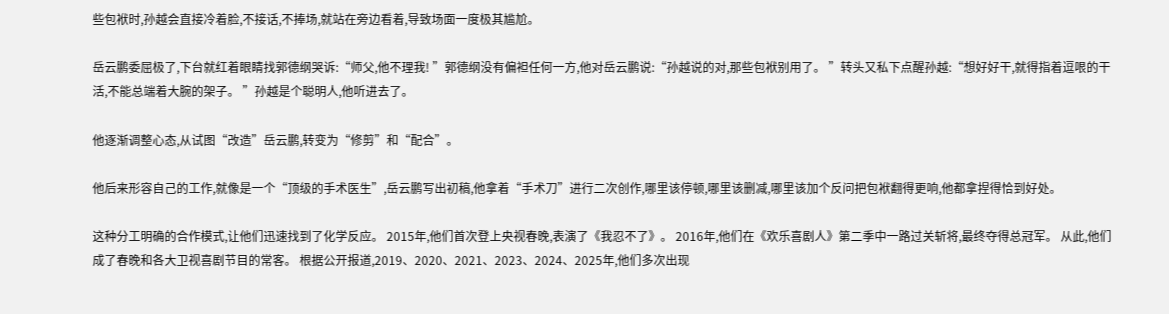些包袱时,孙越会直接冷着脸,不接话,不捧场,就站在旁边看着,导致场面一度极其尴尬。

岳云鹏委屈极了,下台就红着眼睛找郭德纲哭诉:“师父,他不理我! ”郭德纲没有偏袒任何一方,他对岳云鹏说:“孙越说的对,那些包袱别用了。 ”转头又私下点醒孙越:“想好好干,就得指着逗哏的干活,不能总端着大腕的架子。 ”孙越是个聪明人,他听进去了。

他逐渐调整心态,从试图“改造”岳云鹏,转变为“修剪”和“配合”。

他后来形容自己的工作,就像是一个“顶级的手术医生”,岳云鹏写出初稿,他拿着“手术刀”进行二次创作,哪里该停顿,哪里该删减,哪里该加个反问把包袱翻得更响,他都拿捏得恰到好处。

这种分工明确的合作模式,让他们迅速找到了化学反应。 2015年,他们首次登上央视春晚,表演了《我忍不了》。 2016年,他们在《欢乐喜剧人》第二季中一路过关斩将,最终夺得总冠军。 从此,他们成了春晚和各大卫视喜剧节目的常客。 根据公开报道,2019、2020、2021、2023、2024、2025年,他们多次出现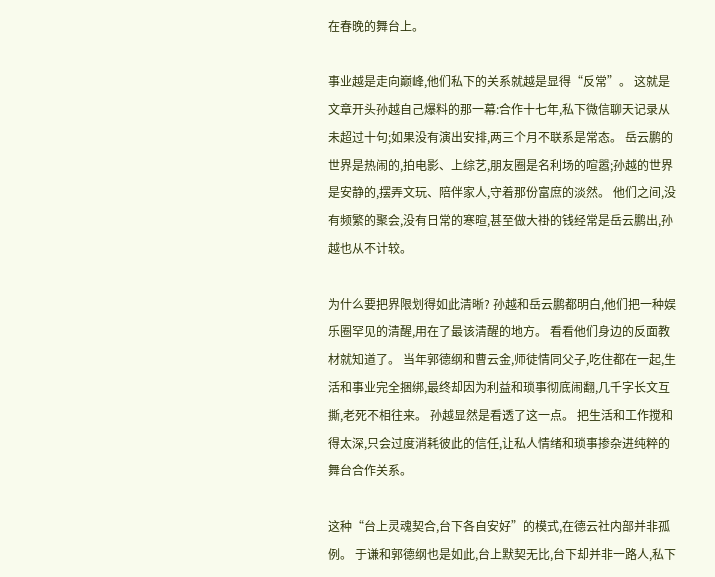在春晚的舞台上。

事业越是走向巅峰,他们私下的关系就越是显得“反常”。 这就是文章开头孙越自己爆料的那一幕:合作十七年,私下微信聊天记录从未超过十句;如果没有演出安排,两三个月不联系是常态。 岳云鹏的世界是热闹的,拍电影、上综艺,朋友圈是名利场的喧嚣;孙越的世界是安静的,摆弄文玩、陪伴家人,守着那份富庶的淡然。 他们之间,没有频繁的聚会,没有日常的寒暄,甚至做大褂的钱经常是岳云鹏出,孙越也从不计较。

为什么要把界限划得如此清晰? 孙越和岳云鹏都明白,他们把一种娱乐圈罕见的清醒,用在了最该清醒的地方。 看看他们身边的反面教材就知道了。 当年郭德纲和曹云金,师徒情同父子,吃住都在一起,生活和事业完全捆绑,最终却因为利益和琐事彻底闹翻,几千字长文互撕,老死不相往来。 孙越显然是看透了这一点。 把生活和工作搅和得太深,只会过度消耗彼此的信任,让私人情绪和琐事掺杂进纯粹的舞台合作关系。

这种“台上灵魂契合,台下各自安好”的模式,在德云社内部并非孤例。 于谦和郭德纲也是如此,台上默契无比,台下却并非一路人,私下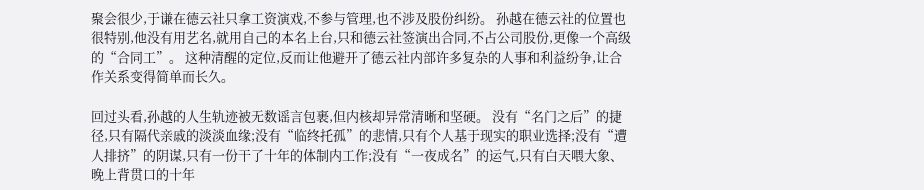聚会很少,于谦在德云社只拿工资演戏,不参与管理,也不涉及股份纠纷。 孙越在德云社的位置也很特别,他没有用艺名,就用自己的本名上台,只和德云社签演出合同,不占公司股份,更像一个高级的“合同工”。 这种清醒的定位,反而让他避开了德云社内部许多复杂的人事和利益纷争,让合作关系变得简单而长久。

回过头看,孙越的人生轨迹被无数谣言包裹,但内核却异常清晰和坚硬。 没有“名门之后”的捷径,只有隔代亲戚的淡淡血缘;没有“临终托孤”的悲情,只有个人基于现实的职业选择;没有“遭人排挤”的阴谋,只有一份干了十年的体制内工作;没有“一夜成名”的运气,只有白天喂大象、晚上背贯口的十年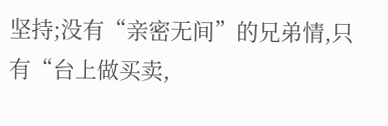坚持;没有“亲密无间”的兄弟情,只有“台上做买卖,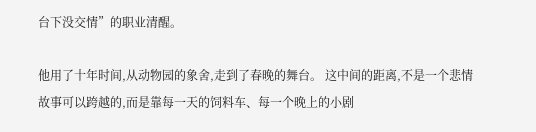台下没交情”的职业清醒。

他用了十年时间,从动物园的象舍,走到了春晚的舞台。 这中间的距离,不是一个悲情故事可以跨越的,而是靠每一天的饲料车、每一个晚上的小剧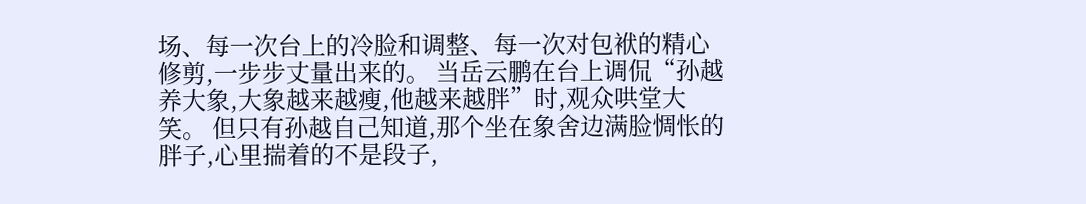场、每一次台上的冷脸和调整、每一次对包袱的精心修剪,一步步丈量出来的。 当岳云鹏在台上调侃“孙越养大象,大象越来越瘦,他越来越胖”时,观众哄堂大笑。 但只有孙越自己知道,那个坐在象舍边满脸惆怅的胖子,心里揣着的不是段子,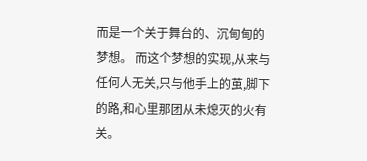而是一个关于舞台的、沉甸甸的梦想。 而这个梦想的实现,从来与任何人无关,只与他手上的茧,脚下的路,和心里那团从未熄灭的火有关。